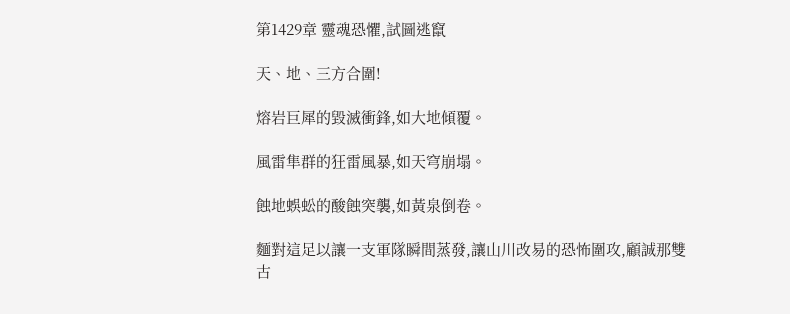第1429章 靈魂恐懼,試圖逃竄

天、地、三方合圍!

熔岩巨犀的毀滅衝鋒,如大地傾覆。

風雷隼群的狂雷風暴,如天穹崩塌。

蝕地蜈蚣的酸蝕突襲,如黃泉倒卷。

麵對這足以讓一支軍隊瞬間蒸發,讓山川改易的恐怖圍攻,顧誠那雙古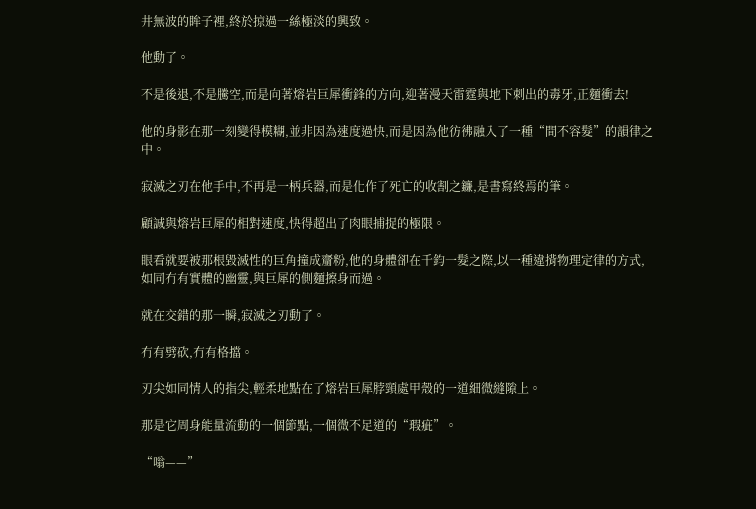井無波的眸子裡,終於掠過一絲極淡的興致。

他動了。

不是後退,不是騰空,而是向著熔岩巨犀衝鋒的方向,迎著漫天雷霆與地下刺出的毒牙,正麵衝去!

他的身影在那一刻變得模糊,並非因為速度過快,而是因為他彷彿融入了一種“間不容髮”的韻律之中。

寂滅之刃在他手中,不再是一柄兵器,而是化作了死亡的收割之鐮,是書寫終焉的筆。

顧誠與熔岩巨犀的相對速度,快得超出了肉眼捕捉的極限。

眼看就要被那根毀滅性的巨角撞成齏粉,他的身體卻在千鈞一髮之際,以一種違揹物理定律的方式,如同冇有實體的幽靈,與巨犀的側麵擦身而過。

就在交錯的那一瞬,寂滅之刃動了。

冇有劈砍,冇有格擋。

刃尖如同情人的指尖,輕柔地點在了熔岩巨犀脖頸處甲殼的一道細微縫隙上。

那是它周身能量流動的一個節點,一個微不足道的“瑕疵”。

“嗡——”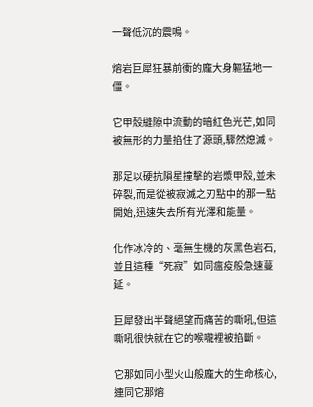一聲低沉的震鳴。

熔岩巨犀狂暴前衝的龐大身軀猛地一僵。

它甲殼縫隙中流動的暗紅色光芒,如同被無形的力量掐住了源頭,驟然熄滅。

那足以硬抗隕星撞擊的岩漿甲殼,並未碎裂,而是從被寂滅之刃點中的那一點開始,迅速失去所有光澤和能量。

化作冰冷的、毫無生機的灰黑色岩石,並且這種“死寂”如同瘟疫般急速蔓延。

巨犀發出半聲絕望而痛苦的嘶吼,但這嘶吼很快就在它的喉嚨裡被掐斷。

它那如同小型火山般龐大的生命核心,連同它那熔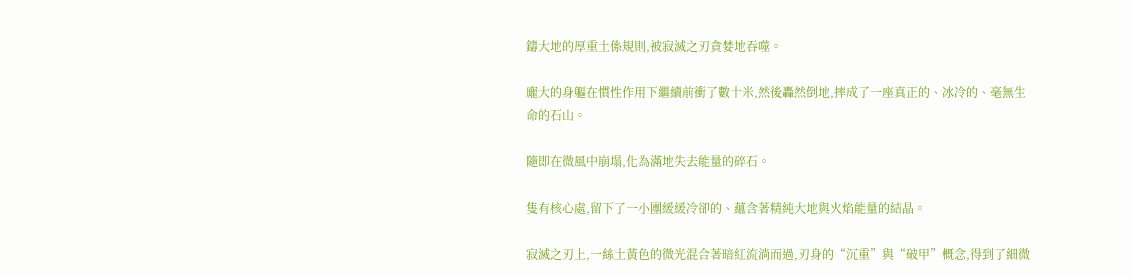鑄大地的厚重土係規則,被寂滅之刃貪婪地吞噬。

龐大的身軀在慣性作用下繼續前衝了數十米,然後轟然倒地,摔成了一座真正的、冰冷的、毫無生命的石山。

隨即在微風中崩塌,化為滿地失去能量的碎石。

隻有核心處,留下了一小團緩緩冷卻的、蘊含著精純大地與火焰能量的結晶。

寂滅之刃上,一絲土黃色的微光混合著暗紅流淌而過,刃身的“沉重”與“破甲”概念,得到了細微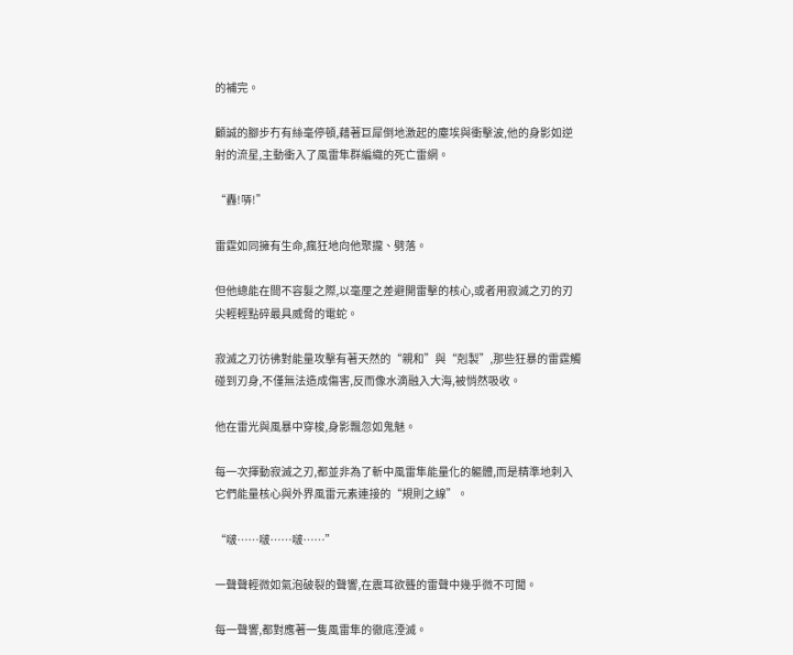的補完。

顧誠的腳步冇有絲毫停頓,藉著巨犀倒地激起的塵埃與衝擊波,他的身影如逆射的流星,主動衝入了風雷隼群編織的死亡雷網。

“轟!哢!”

雷霆如同擁有生命,瘋狂地向他聚攏、劈落。

但他總能在間不容髮之際,以毫厘之差避開雷擊的核心,或者用寂滅之刃的刃尖輕輕點碎最具威脅的電蛇。

寂滅之刃彷彿對能量攻擊有著天然的“親和”與“剋製”,那些狂暴的雷霆觸碰到刃身,不僅無法造成傷害,反而像水滴融入大海,被悄然吸收。

他在雷光與風暴中穿梭,身影飄忽如鬼魅。

每一次揮動寂滅之刃,都並非為了斬中風雷隼能量化的軀體,而是精準地刺入它們能量核心與外界風雷元素連接的“規則之線”。

“啵……啵……啵……”

一聲聲輕微如氣泡破裂的聲響,在震耳欲聾的雷聲中幾乎微不可聞。

每一聲響,都對應著一隻風雷隼的徹底湮滅。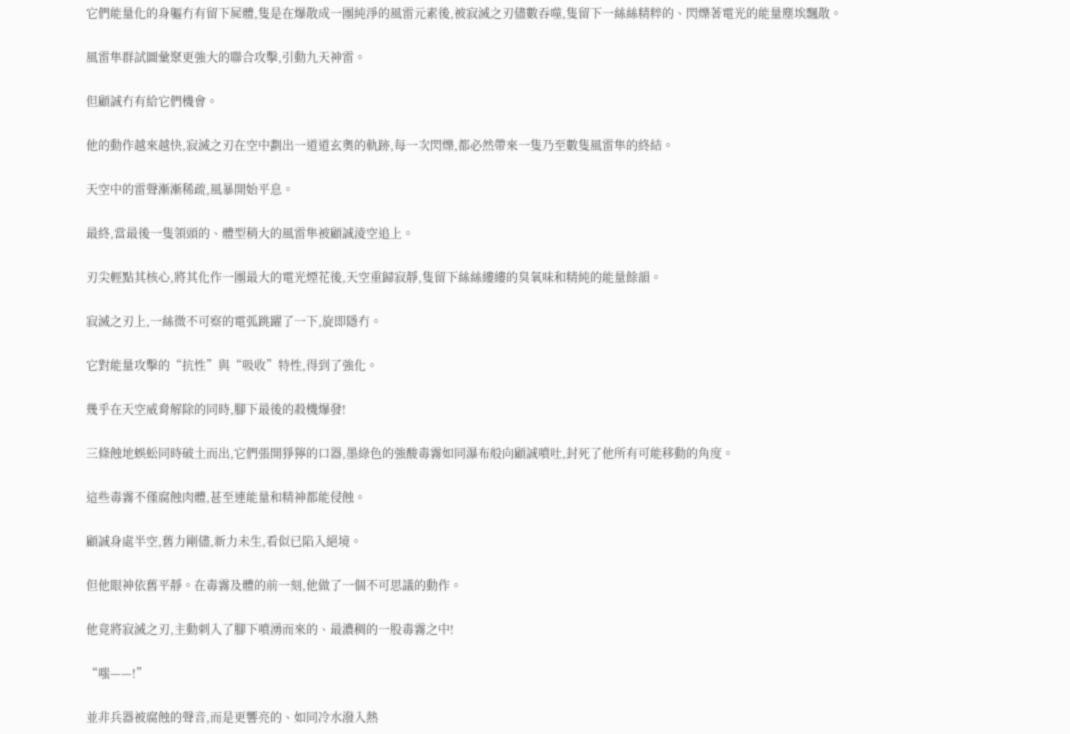它們能量化的身軀冇有留下屍體,隻是在爆散成一團純淨的風雷元素後,被寂滅之刃儘數吞噬,隻留下一絲絲精粹的、閃爍著電光的能量塵埃飄散。

風雷隼群試圖彙聚更強大的聯合攻擊,引動九天神雷。

但顧誠冇有給它們機會。

他的動作越來越快,寂滅之刃在空中劃出一道道玄奧的軌跡,每一次閃爍,都必然帶來一隻乃至數隻風雷隼的終結。

天空中的雷聲漸漸稀疏,風暴開始平息。

最終,當最後一隻領頭的、體型稍大的風雷隼被顧誠淩空追上。

刃尖輕點其核心,將其化作一團最大的電光煙花後,天空重歸寂靜,隻留下絲絲縷縷的臭氧味和精純的能量餘韻。

寂滅之刃上,一絲微不可察的電弧跳躍了一下,旋即隱冇。

它對能量攻擊的“抗性”與“吸收”特性,得到了強化。

幾乎在天空威脅解除的同時,腳下最後的殺機爆發!

三條蝕地蜈蚣同時破土而出,它們張開猙獰的口器,墨綠色的強酸毒霧如同瀑布般向顧誠噴吐,封死了他所有可能移動的角度。

這些毒霧不僅腐蝕肉體,甚至連能量和精神都能侵蝕。

顧誠身處半空,舊力剛儘,新力未生,看似已陷入絕境。

但他眼神依舊平靜。在毒霧及體的前一刻,他做了一個不可思議的動作。

他竟將寂滅之刃,主動刺入了腳下噴湧而來的、最濃稠的一股毒霧之中!

“嗤——!”

並非兵器被腐蝕的聲音,而是更響亮的、如同冷水潑入熱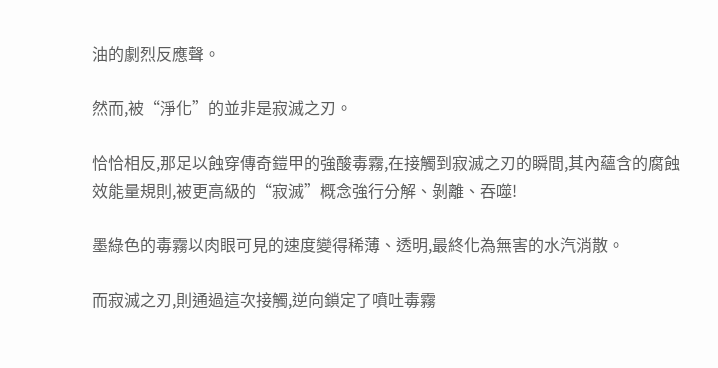油的劇烈反應聲。

然而,被“淨化”的並非是寂滅之刃。

恰恰相反,那足以蝕穿傳奇鎧甲的強酸毒霧,在接觸到寂滅之刃的瞬間,其內蘊含的腐蝕效能量規則,被更高級的“寂滅”概念強行分解、剝離、吞噬!

墨綠色的毒霧以肉眼可見的速度變得稀薄、透明,最終化為無害的水汽消散。

而寂滅之刃,則通過這次接觸,逆向鎖定了噴吐毒霧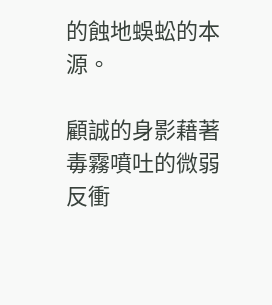的蝕地蜈蚣的本源。

顧誠的身影藉著毒霧噴吐的微弱反衝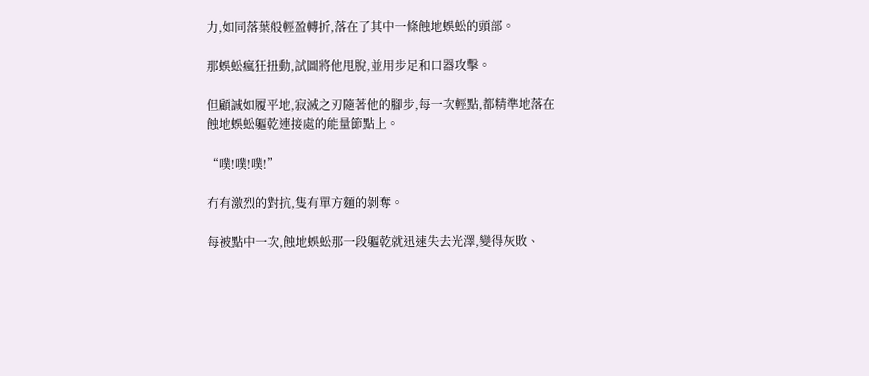力,如同落葉般輕盈轉折,落在了其中一條蝕地蜈蚣的頭部。

那蜈蚣瘋狂扭動,試圖將他甩脫,並用步足和口器攻擊。

但顧誠如履平地,寂滅之刃隨著他的腳步,每一次輕點,都精準地落在蝕地蜈蚣軀乾連接處的能量節點上。

“噗!噗!噗!”

冇有激烈的對抗,隻有單方麵的剝奪。

每被點中一次,蝕地蜈蚣那一段軀乾就迅速失去光澤,變得灰敗、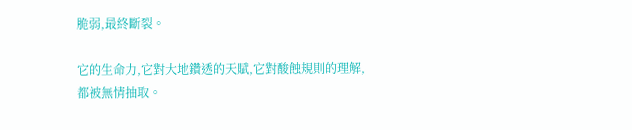脆弱,最終斷裂。

它的生命力,它對大地鑽透的天賦,它對酸蝕規則的理解,都被無情抽取。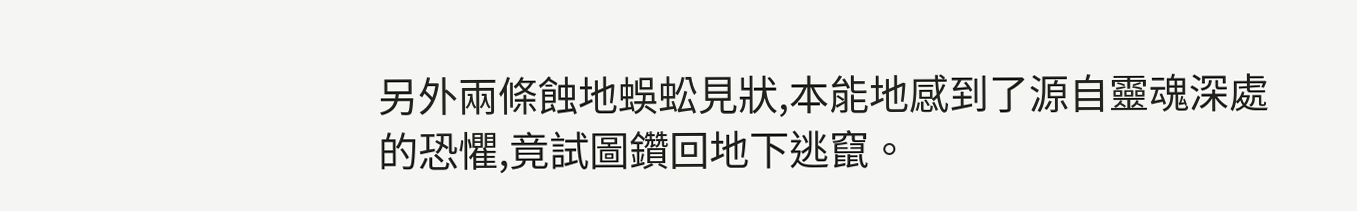另外兩條蝕地蜈蚣見狀,本能地感到了源自靈魂深處的恐懼,竟試圖鑽回地下逃竄。